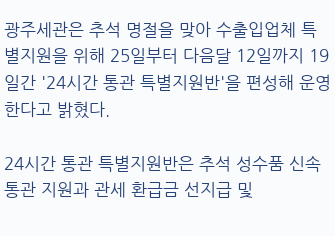광주세관은 추석 명절을 맞아 수출입업체 특별지원을 위해 25일부터 다음달 12일까지 19일간 '24시간 통관 특별지원반'을 편성해 운영한다고 밝혔다.

24시간 통관 특별지원반은 추석 성수품 신속 통관 지원과 관세 환급금 선지급 및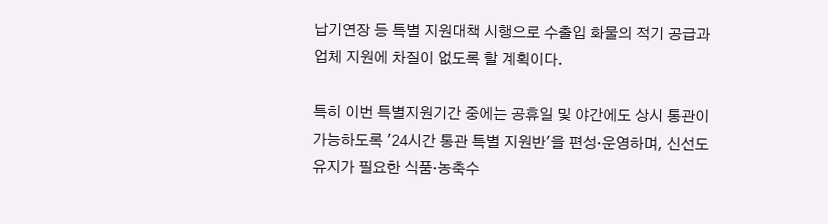납기연장 등 특별 지원대책 시행으로 수출입 화물의 적기 공급과 업체 지원에 차질이 없도록 할 계획이다.

특히 이번 특별지원기간 중에는 공휴일 및 야간에도 상시 통관이 가능하도록 '24시간 통관 특별 지원반'을 편성·운영하며, 신선도 유지가 필요한 식품·농축수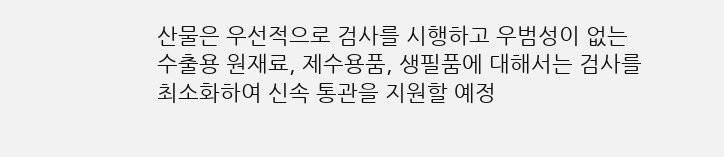산물은 우선적으로 검사를 시행하고 우범성이 없는 수출용 원재료, 제수용품, 생필품에 대해서는 검사를 최소화하여 신속 통관을 지원할 예정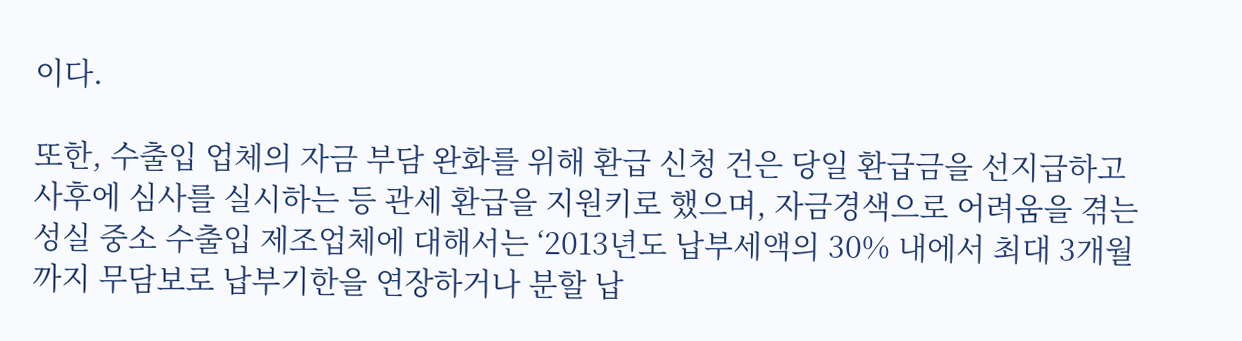이다.

또한, 수출입 업체의 자금 부담 완화를 위해 환급 신청 건은 당일 환급금을 선지급하고 사후에 심사를 실시하는 등 관세 환급을 지원키로 했으며, 자금경색으로 어려움을 겪는 성실 중소 수출입 제조업체에 대해서는 ‘2013년도 납부세액의 30% 내에서 최대 3개월까지 무담보로 납부기한을 연장하거나 분할 납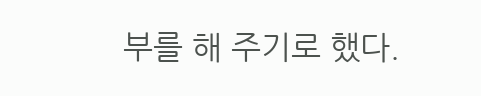부를 해 주기로 했다.